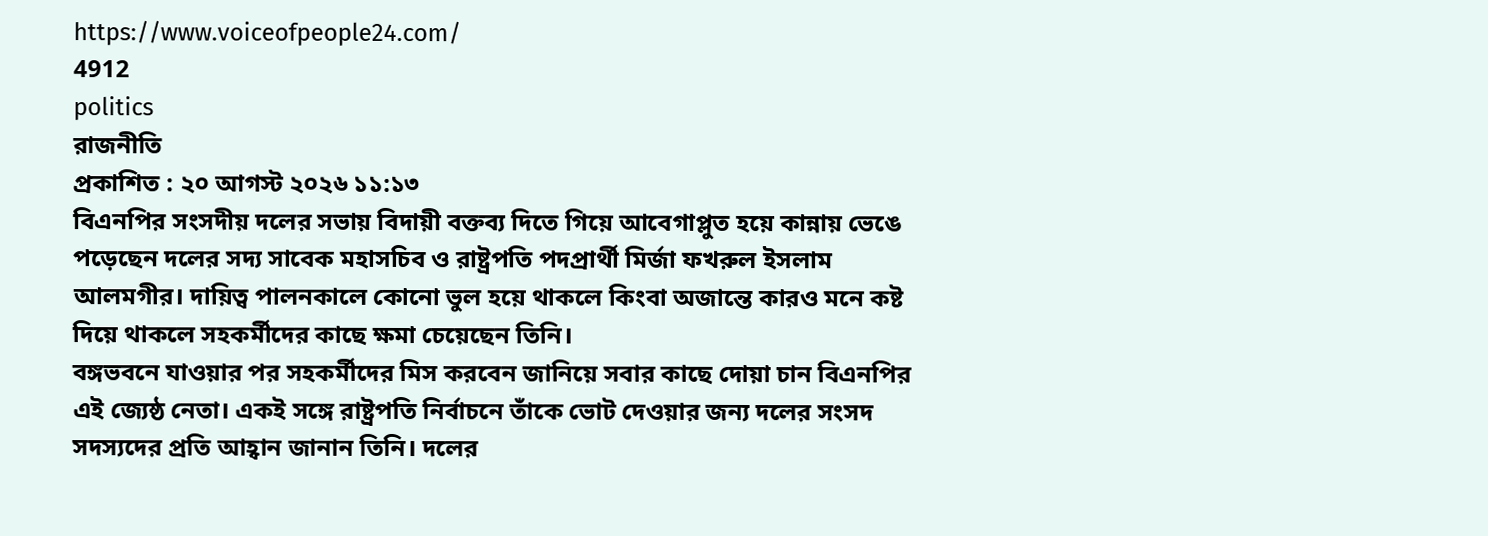https://www.voiceofpeople24.com/
4912
politics
রাজনীতি
প্রকাশিত : ২০ আগস্ট ২০২৬ ১১:১৩
বিএনপির সংসদীয় দলের সভায় বিদায়ী বক্তব্য দিতে গিয়ে আবেগাপ্লুত হয়ে কান্নায় ভেঙে পড়েছেন দলের সদ্য সাবেক মহাসচিব ও রাষ্ট্রপতি পদপ্রার্থী মির্জা ফখরুল ইসলাম আলমগীর। দায়িত্ব পালনকালে কোনো ভুল হয়ে থাকলে কিংবা অজান্তে কারও মনে কষ্ট দিয়ে থাকলে সহকর্মীদের কাছে ক্ষমা চেয়েছেন তিনি।
বঙ্গভবনে যাওয়ার পর সহকর্মীদের মিস করবেন জানিয়ে সবার কাছে দোয়া চান বিএনপির এই জ্যেষ্ঠ নেতা। একই সঙ্গে রাষ্ট্রপতি নির্বাচনে তাঁকে ভোট দেওয়ার জন্য দলের সংসদ সদস্যদের প্রতি আহ্বান জানান তিনি। দলের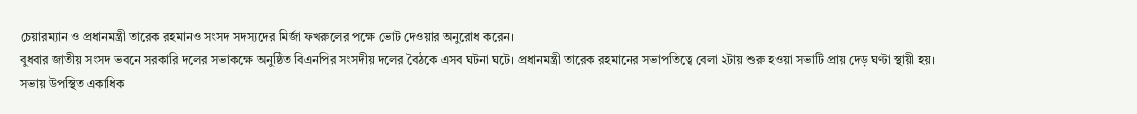চেয়ারম্যান ও প্রধানমন্ত্রী তারেক রহমানও সংসদ সদস্যদের মির্জা ফখরুলের পক্ষে ভোট দেওয়ার অনুরোধ করেন।
বুধবার জাতীয় সংসদ ভবনে সরকারি দলের সভাকক্ষে অনুষ্ঠিত বিএনপির সংসদীয় দলের বৈঠকে এসব ঘটনা ঘটে। প্রধানমন্ত্রী তারেক রহমানের সভাপতিত্বে বেলা ২টায় শুরু হওয়া সভাটি প্রায় দেড় ঘণ্টা স্থায়ী হয়।
সভায় উপস্থিত একাধিক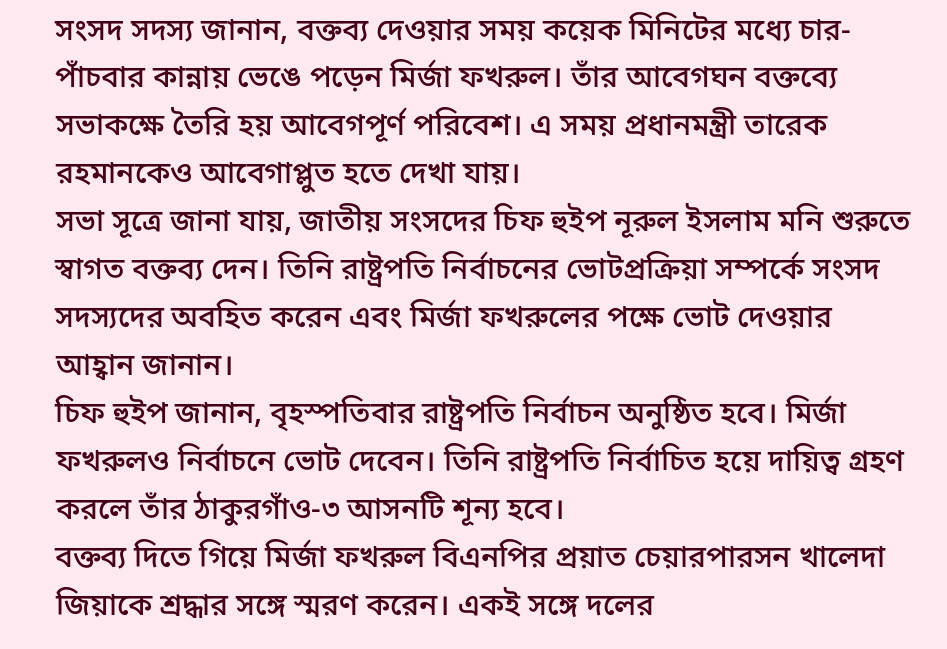সংসদ সদস্য জানান, বক্তব্য দেওয়ার সময় কয়েক মিনিটের মধ্যে চার-পাঁচবার কান্নায় ভেঙে পড়েন মির্জা ফখরুল। তাঁর আবেগঘন বক্তব্যে সভাকক্ষে তৈরি হয় আবেগপূর্ণ পরিবেশ। এ সময় প্রধানমন্ত্রী তারেক রহমানকেও আবেগাপ্লুত হতে দেখা যায়।
সভা সূত্রে জানা যায়, জাতীয় সংসদের চিফ হুইপ নূরুল ইসলাম মনি শুরুতে স্বাগত বক্তব্য দেন। তিনি রাষ্ট্রপতি নির্বাচনের ভোটপ্রক্রিয়া সম্পর্কে সংসদ সদস্যদের অবহিত করেন এবং মির্জা ফখরুলের পক্ষে ভোট দেওয়ার আহ্বান জানান।
চিফ হুইপ জানান, বৃহস্পতিবার রাষ্ট্রপতি নির্বাচন অনুষ্ঠিত হবে। মির্জা ফখরুলও নির্বাচনে ভোট দেবেন। তিনি রাষ্ট্রপতি নির্বাচিত হয়ে দায়িত্ব গ্রহণ করলে তাঁর ঠাকুরগাঁও-৩ আসনটি শূন্য হবে।
বক্তব্য দিতে গিয়ে মির্জা ফখরুল বিএনপির প্রয়াত চেয়ারপারসন খালেদা জিয়াকে শ্রদ্ধার সঙ্গে স্মরণ করেন। একই সঙ্গে দলের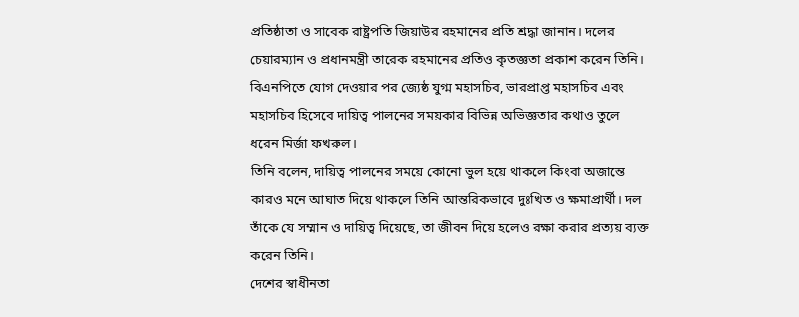প্রতিষ্ঠাতা ও সাবেক রাষ্ট্রপতি জিয়াউর রহমানের প্রতি শ্রদ্ধা জানান। দলের চেয়ারম্যান ও প্রধানমন্ত্রী তারেক রহমানের প্রতিও কৃতজ্ঞতা প্রকাশ করেন তিনি।
বিএনপিতে যোগ দেওয়ার পর জ্যেষ্ঠ যুগ্ম মহাসচিব, ভারপ্রাপ্ত মহাসচিব এবং মহাসচিব হিসেবে দায়িত্ব পালনের সময়কার বিভিন্ন অভিজ্ঞতার কথাও তুলে ধরেন মির্জা ফখরুল।
তিনি বলেন, দায়িত্ব পালনের সময়ে কোনো ভুল হয়ে থাকলে কিংবা অজান্তে কারও মনে আঘাত দিয়ে থাকলে তিনি আন্তরিকভাবে দুঃখিত ও ক্ষমাপ্রার্থী। দল তাঁকে যে সম্মান ও দায়িত্ব দিয়েছে, তা জীবন দিয়ে হলেও রক্ষা করার প্রত্যয় ব্যক্ত করেন তিনি।
দেশের স্বাধীনতা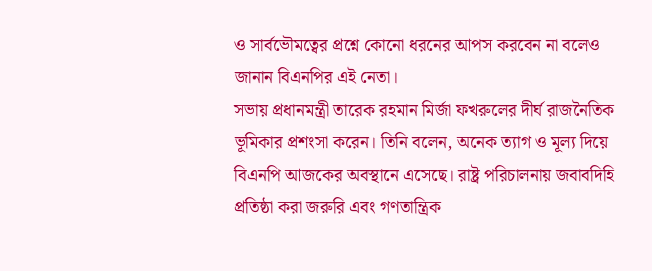ও সার্বভৌমত্বের প্রশ্নে কোনো ধরনের আপস করবেন না বলেও জানান বিএনপির এই নেতা।
সভায় প্রধানমন্ত্রী তারেক রহমান মির্জা ফখরুলের দীর্ঘ রাজনৈতিক ভূমিকার প্রশংসা করেন। তিনি বলেন, অনেক ত্যাগ ও মূল্য দিয়ে বিএনপি আজকের অবস্থানে এসেছে। রাষ্ট্র পরিচালনায় জবাবদিহি প্রতিষ্ঠা করা জরুরি এবং গণতান্ত্রিক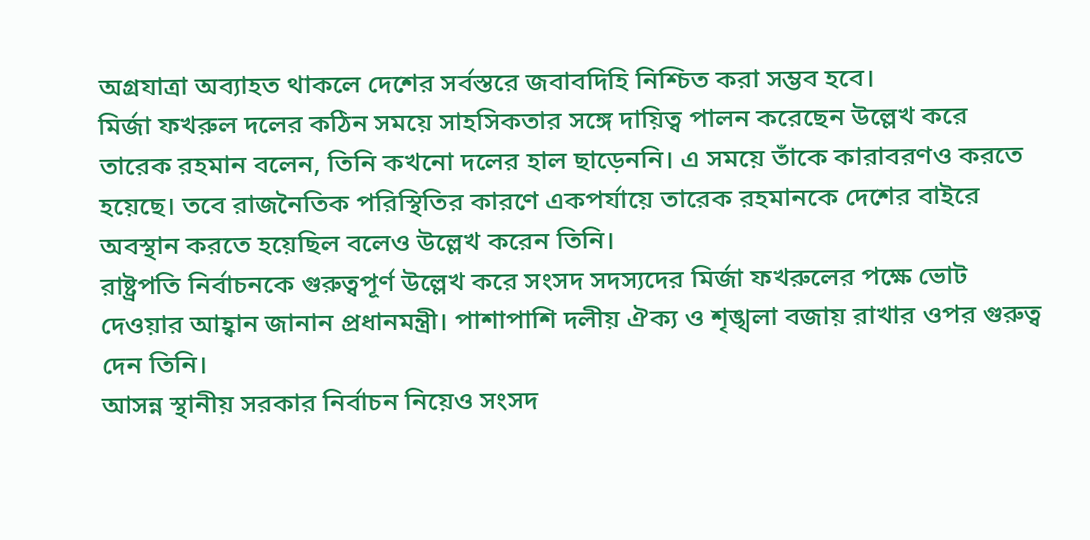অগ্রযাত্রা অব্যাহত থাকলে দেশের সর্বস্তরে জবাবদিহি নিশ্চিত করা সম্ভব হবে।
মির্জা ফখরুল দলের কঠিন সময়ে সাহসিকতার সঙ্গে দায়িত্ব পালন করেছেন উল্লেখ করে তারেক রহমান বলেন, তিনি কখনো দলের হাল ছাড়েননি। এ সময়ে তাঁকে কারাবরণও করতে হয়েছে। তবে রাজনৈতিক পরিস্থিতির কারণে একপর্যায়ে তারেক রহমানকে দেশের বাইরে অবস্থান করতে হয়েছিল বলেও উল্লেখ করেন তিনি।
রাষ্ট্রপতি নির্বাচনকে গুরুত্বপূর্ণ উল্লেখ করে সংসদ সদস্যদের মির্জা ফখরুলের পক্ষে ভোট দেওয়ার আহ্বান জানান প্রধানমন্ত্রী। পাশাপাশি দলীয় ঐক্য ও শৃঙ্খলা বজায় রাখার ওপর গুরুত্ব দেন তিনি।
আসন্ন স্থানীয় সরকার নির্বাচন নিয়েও সংসদ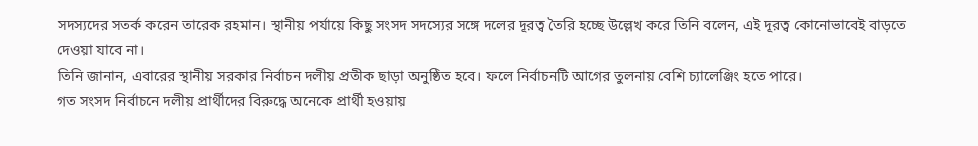সদস্যদের সতর্ক করেন তারেক রহমান। স্থানীয় পর্যায়ে কিছু সংসদ সদস্যের সঙ্গে দলের দূরত্ব তৈরি হচ্ছে উল্লেখ করে তিনি বলেন, এই দূরত্ব কোনোভাবেই বাড়তে দেওয়া যাবে না।
তিনি জানান, এবারের স্থানীয় সরকার নির্বাচন দলীয় প্রতীক ছাড়া অনুষ্ঠিত হবে। ফলে নির্বাচনটি আগের তুলনায় বেশি চ্যালেঞ্জিং হতে পারে।
গত সংসদ নির্বাচনে দলীয় প্রার্থীদের বিরুদ্ধে অনেকে প্রার্থী হওয়ায়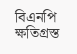বিএনপি ক্ষতিগ্রস্ত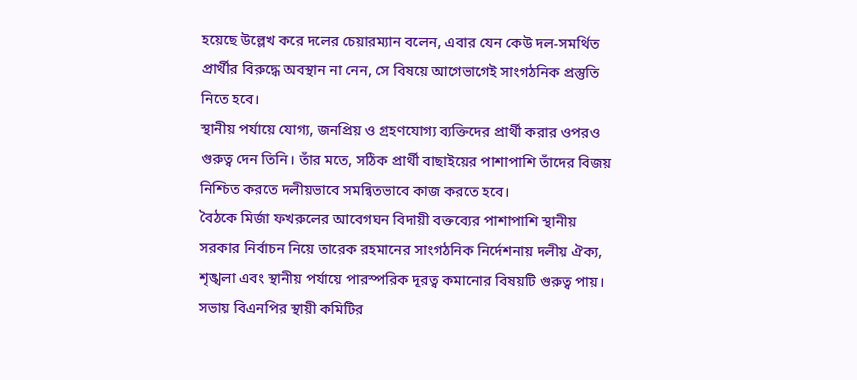হয়েছে উল্লেখ করে দলের চেয়ারম্যান বলেন, এবার যেন কেউ দল-সমর্থিত প্রার্থীর বিরুদ্ধে অবস্থান না নেন, সে বিষয়ে আগেভাগেই সাংগঠনিক প্রস্তুতি নিতে হবে।
স্থানীয় পর্যায়ে যোগ্য, জনপ্রিয় ও গ্রহণযোগ্য ব্যক্তিদের প্রার্থী করার ওপরও গুরুত্ব দেন তিনি। তাঁর মতে, সঠিক প্রার্থী বাছাইয়ের পাশাপাশি তাঁদের বিজয় নিশ্চিত করতে দলীয়ভাবে সমন্বিতভাবে কাজ করতে হবে।
বৈঠকে মির্জা ফখরুলের আবেগঘন বিদায়ী বক্তব্যের পাশাপাশি স্থানীয় সরকার নির্বাচন নিয়ে তারেক রহমানের সাংগঠনিক নির্দেশনায় দলীয় ঐক্য, শৃঙ্খলা এবং স্থানীয় পর্যায়ে পারস্পরিক দূরত্ব কমানোর বিষয়টি গুরুত্ব পায়।
সভায় বিএনপির স্থায়ী কমিটির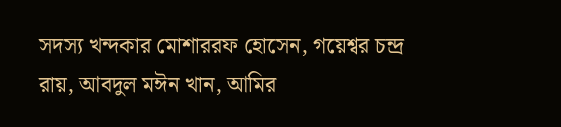সদস্য খন্দকার মোশাররফ হোসেন, গয়েশ্বর চন্দ্র রায়, আবদুল মঈন খান, আমির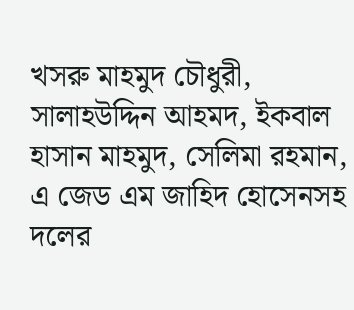খসরু মাহমুদ চৌধুরী, সালাহউদ্দিন আহমদ, ইকবাল হাসান মাহমুদ, সেলিমা রহমান, এ জেড এম জাহিদ হোসেনসহ দলের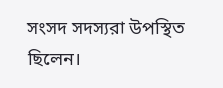সংসদ সদস্যরা উপস্থিত ছিলেন।